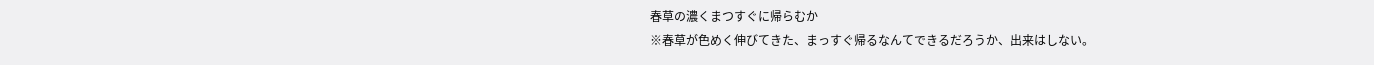春草の濃くまつすぐに帰らむか
※春草が色めく伸びてきた、まっすぐ帰るなんてできるだろうか、出来はしない。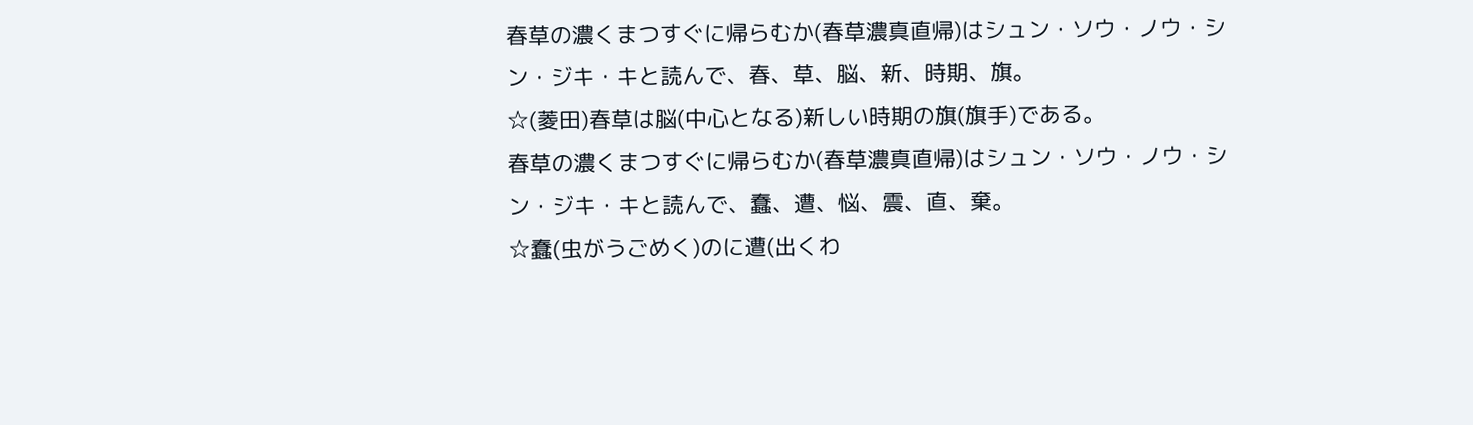春草の濃くまつすぐに帰らむか(春草濃真直帰)はシュン・ソウ・ノウ・シン・ジキ・キと読んで、春、草、脳、新、時期、旗。
☆(菱田)春草は脳(中心となる)新しい時期の旗(旗手)である。
春草の濃くまつすぐに帰らむか(春草濃真直帰)はシュン・ソウ・ノウ・シン・ジキ・キと読んで、蠢、遭、悩、震、直、棄。
☆蠢(虫がうごめく)のに遭(出くわ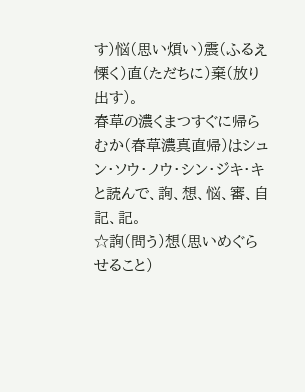す)悩(思い煩い)震(ふるえ慄く)直(ただちに)棄(放り出す)。
春草の濃くまつすぐに帰らむか(春草濃真直帰)はシュン・ソウ・ノウ・シン・ジキ・キと読んで、詢、想、悩、審、自記、記。
☆詢(問う)想(思いめぐらせること)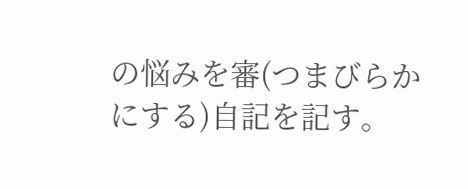の悩みを審(つまびらかにする)自記を記す。